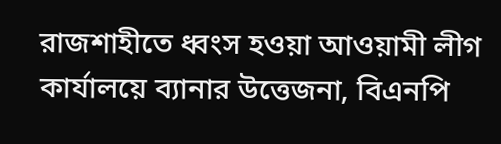রাজশাহীতে ধ্বংস হওয়া আওয়ামী লীগ কার্যালয়ে ব্যানার উত্তেজনা, বিএনপি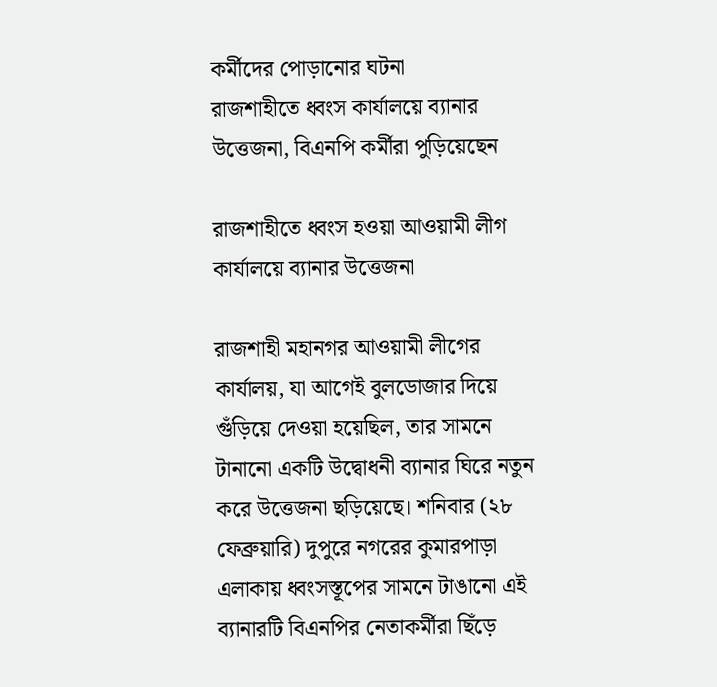কর্মীদের পোড়ানোর ঘটনা
রাজশাহীতে ধ্বংস কার্যালয়ে ব্যানার উত্তেজনা, বিএনপি কর্মীরা পুড়িয়েছেন

রাজশাহীতে ধ্বংস হওয়া আওয়ামী লীগ কার্যালয়ে ব্যানার উত্তেজনা

রাজশাহী মহানগর আওয়ামী লীগের কার্যালয়, যা আগেই বুলডোজার দিয়ে গুঁড়িয়ে দেওয়া হয়েছিল, তার সামনে টানানো একটি উদ্বোধনী ব্যানার ঘিরে নতুন করে উত্তেজনা ছড়িয়েছে। শনিবার (২৮ ফেব্রুয়ারি) দুপুরে নগরের কুমারপাড়া এলাকায় ধ্বংসস্তূপের সামনে টাঙানো এই ব্যানারটি বিএনপির নেতাকর্মীরা ছিঁড়ে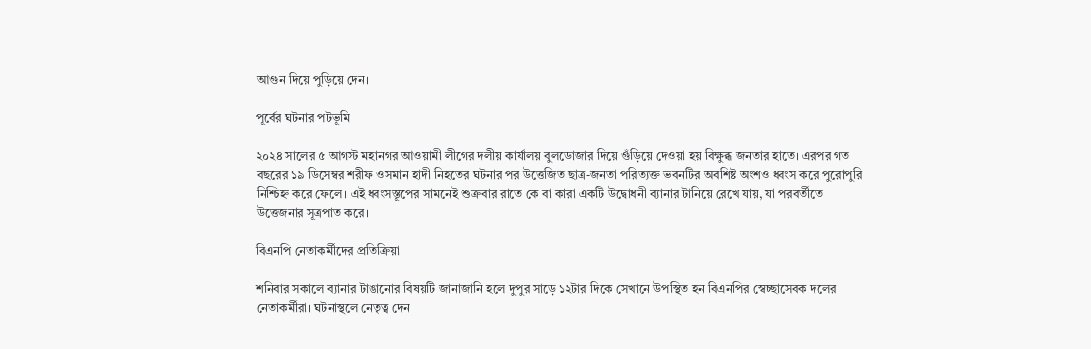আগুন দিয়ে পুড়িয়ে দেন।

পূর্বের ঘটনার পটভূমি

২০২৪ সালের ৫ আগস্ট মহানগর আওয়ামী লীগের দলীয় কার্যালয় বুলডোজার দিয়ে গুঁড়িয়ে দেওয়া হয় বিক্ষুব্ধ জনতার হাতে। এরপর গত বছরের ১৯ ডিসেম্বর শরীফ ওসমান হাদী নিহতের ঘটনার পর উত্তেজিত ছাত্র-জনতা পরিত্যক্ত ভবনটির অবশিষ্ট অংশও ধ্বংস করে পুরোপুরি নিশ্চিহ্ন করে ফেলে। এই ধ্বংসস্তূপের সামনেই শুক্রবার রাতে কে বা কারা একটি উদ্বোধনী ব্যানার টানিয়ে রেখে যায়, যা পরবর্তীতে উত্তেজনার সূত্রপাত করে।

বিএনপি নেতাকর্মীদের প্রতিক্রিয়া

শনিবার সকালে ব্যানার টাঙানোর বিষয়টি জানাজানি হলে দুপুর সাড়ে ১২টার দিকে সেখানে উপস্থিত হন বিএনপির স্বেচ্ছাসেবক দলের নেতাকর্মীরা। ঘটনাস্থলে নেতৃত্ব দেন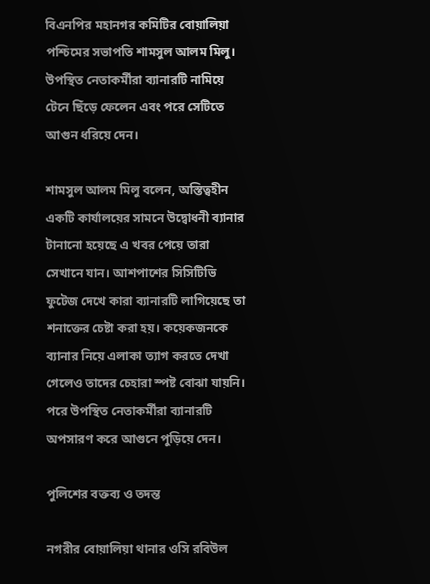বিএনপির মহানগর কমিটির বোয়ালিয়া পশ্চিমের সভাপতি শামসুল আলম মিলু। উপস্থিত নেতাকর্মীরা ব্যানারটি নামিয়ে টেনে ছিঁড়ে ফেলেন এবং পরে সেটিতে আগুন ধরিয়ে দেন।

শামসুল আলম মিলু বলেন, অস্তিত্বহীন একটি কার্যালয়ের সামনে উদ্বোধনী ব্যানার টানানো হয়েছে এ খবর পেয়ে তারা সেখানে যান। আশপাশের সিসিটিভি ফুটেজ দেখে কারা ব্যানারটি লাগিয়েছে তা শনাক্তের চেষ্টা করা হয়। কয়েকজনকে ব্যানার নিয়ে এলাকা ত্যাগ করতে দেখা গেলেও তাদের চেহারা স্পষ্ট বোঝা যায়নি। পরে উপস্থিত নেতাকর্মীরা ব্যানারটি অপসারণ করে আগুনে পুড়িয়ে দেন।

পুলিশের বক্তব্য ও তদন্ত

নগরীর বোয়ালিয়া থানার ওসি রবিউল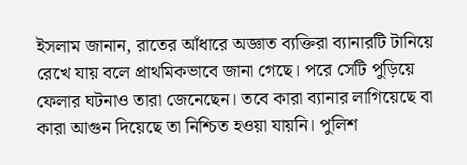ইসলাম জানান, রাতের আঁধারে অজ্ঞাত ব্যক্তিরা ব্যানারটি টানিয়ে রেখে যায় বলে প্রাথমিকভাবে জানা গেছে। পরে সেটি পুড়িয়ে ফেলার ঘটনাও তারা জেনেছেন। তবে কারা ব্যানার লাগিয়েছে বা কারা আগুন দিয়েছে তা নিশ্চিত হওয়া যায়নি। পুলিশ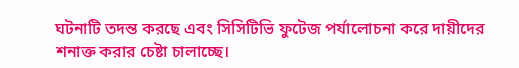ঘটনাটি তদন্ত করছে এবং সিসিটিভি ফুটেজ পর্যালোচনা করে দায়ীদের শনাক্ত করার চেষ্টা চালাচ্ছে।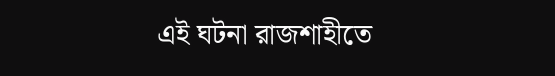এই ঘটনা রাজশাহীতে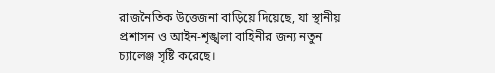রাজনৈতিক উত্তেজনা বাড়িয়ে দিয়েছে, যা স্থানীয় প্রশাসন ও আইন-শৃঙ্খলা বাহিনীর জন্য নতুন চ্যালেঞ্জ সৃষ্টি করেছে।